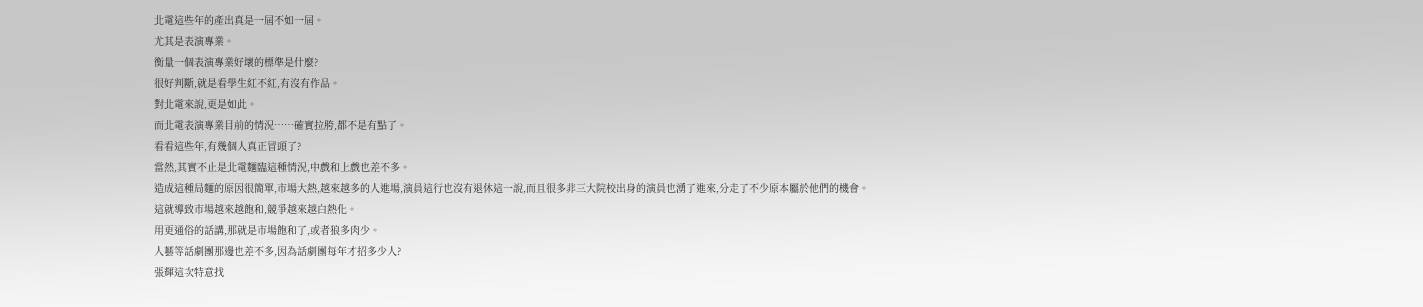北電這些年的產出真是一屆不如一屆。
尤其是表演專業。
衡量一個表演專業好壞的標準是什麼?
很好判斷,就是看學生紅不紅,有沒有作品。
對北電來說,更是如此。
而北電表演專業目前的情況……確實拉胯,都不是有點了。
看看這些年,有幾個人真正冒頭了?
當然,其實不止是北電麵臨這種情況,中戲和上戲也差不多。
造成這種局麵的原因很簡單,市場大熱,越來越多的人進場,演員這行也沒有退休這一說,而且很多非三大院校出身的演員也湧了進來,分走了不少原本屬於他們的機會。
這就導致市場越來越飽和,競爭越來越白熱化。
用更通俗的話講,那就是市場飽和了,或者狼多肉少。
人藝等話劇團那邊也差不多,因為話劇團每年才招多少人?
張輝這次特意找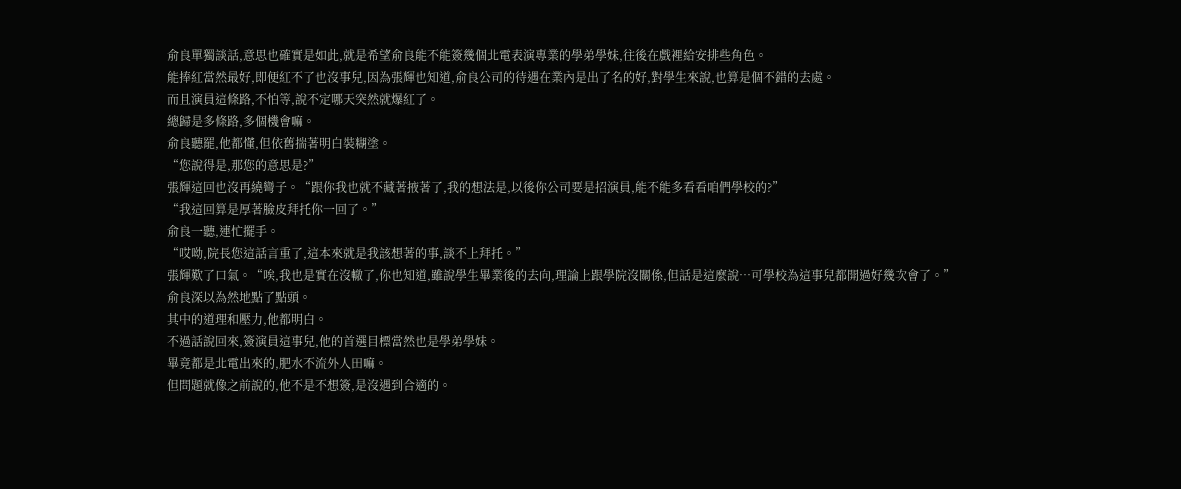俞良單獨談話,意思也確實是如此,就是希望俞良能不能簽幾個北電表演專業的學弟學妹,往後在戲裡給安排些角色。
能捧紅當然最好,即便紅不了也沒事兒,因為張輝也知道,俞良公司的待遇在業內是出了名的好,對學生來說,也算是個不錯的去處。
而且演員這條路,不怕等,說不定哪天突然就爆紅了。
總歸是多條路,多個機會嘛。
俞良聽罷,他都懂,但依舊揣著明白裝糊塗。
“您說得是,那您的意思是?”
張輝這回也沒再繞彎子。“跟你我也就不藏著掖著了,我的想法是,以後你公司要是招演員,能不能多看看咱們學校的?”
“我這回算是厚著臉皮拜托你一回了。”
俞良一聽,連忙擺手。
“哎呦,院長您這話言重了,這本來就是我該想著的事,談不上拜托。”
張輝歎了口氣。“唉,我也是實在沒轍了,你也知道,雖說學生畢業後的去向,理論上跟學院沒關係,但話是這麼說…可學校為這事兒都開過好幾次會了。”
俞良深以為然地點了點頭。
其中的道理和壓力,他都明白。
不過話說回來,簽演員這事兒,他的首選目標當然也是學弟學妹。
畢竟都是北電出來的,肥水不流外人田嘛。
但問題就像之前說的,他不是不想簽,是沒遇到合適的。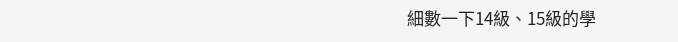細數一下14級、15級的學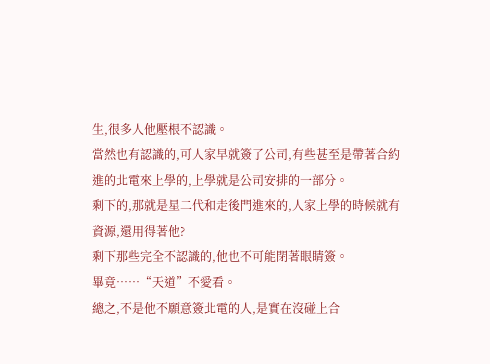生,很多人他壓根不認識。
當然也有認識的,可人家早就簽了公司,有些甚至是帶著合約進的北電來上學的,上學就是公司安排的一部分。
剩下的,那就是星二代和走後門進來的,人家上學的時候就有資源,還用得著他?
剩下那些完全不認識的,他也不可能閉著眼睛簽。
畢竟……“天道”不愛看。
總之,不是他不願意簽北電的人,是實在沒碰上合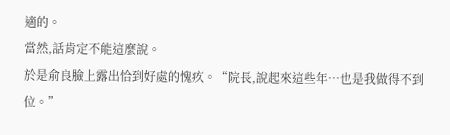適的。
當然,話肯定不能這麼說。
於是俞良臉上露出恰到好處的愧疚。“院長,說起來這些年…也是我做得不到位。”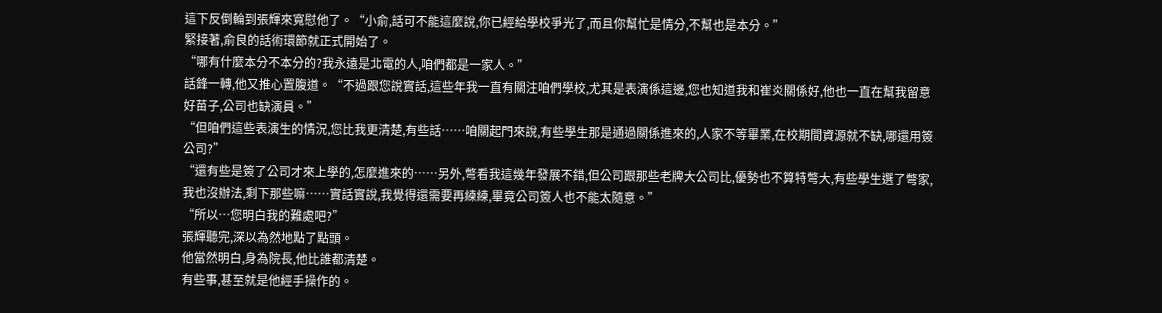這下反倒輪到張輝來寬慰他了。“小俞,話可不能這麼說,你已經給學校爭光了,而且你幫忙是情分,不幫也是本分。”
緊接著,俞良的話術環節就正式開始了。
“哪有什麼本分不本分的?我永遠是北電的人,咱們都是一家人。”
話鋒一轉,他又推心置腹道。“不過跟您說實話,這些年我一直有關注咱們學校,尤其是表演係這邊,您也知道我和崔炎關係好,他也一直在幫我留意好苗子,公司也缺演員。”
“但咱們這些表演生的情況,您比我更清楚,有些話……咱關起門來說,有些學生那是通過關係進來的,人家不等畢業,在校期間資源就不缺,哪還用簽公司?”
“還有些是簽了公司才來上學的,怎麼進來的……另外,彆看我這幾年發展不錯,但公司跟那些老牌大公司比,優勢也不算特彆大,有些學生選了彆家,我也沒辦法,剩下那些嘛……實話實說,我覺得還需要再練練,畢竟公司簽人也不能太隨意。”
“所以…您明白我的難處吧?”
張輝聽完,深以為然地點了點頭。
他當然明白,身為院長,他比誰都清楚。
有些事,甚至就是他經手操作的。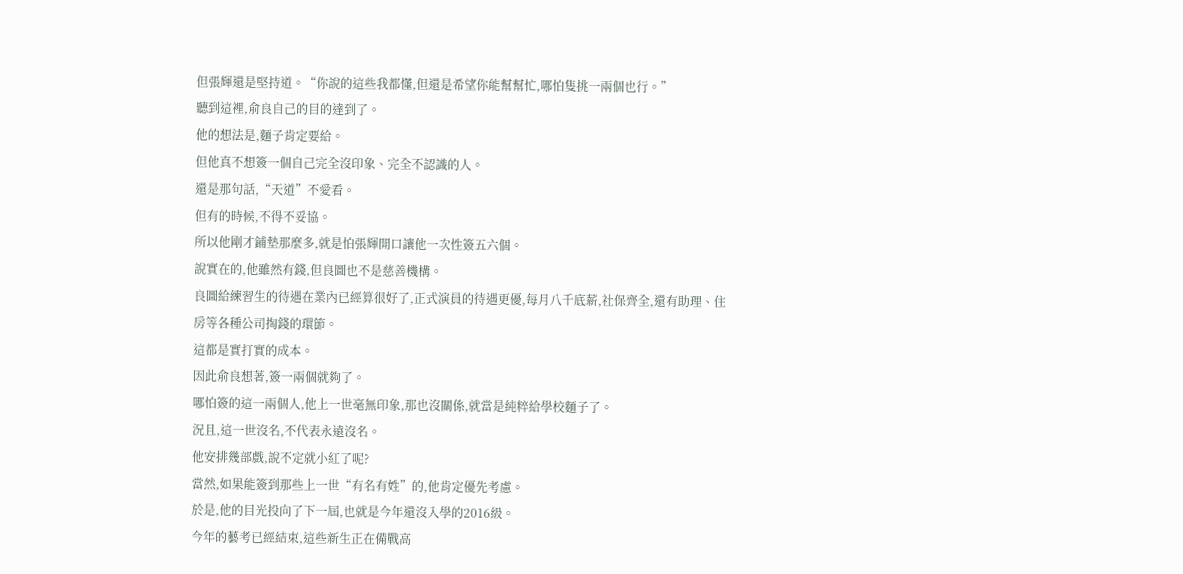但張輝還是堅持道。“你說的這些我都懂,但還是希望你能幫幫忙,哪怕隻挑一兩個也行。”
聽到這裡,俞良自己的目的達到了。
他的想法是,麵子肯定要給。
但他真不想簽一個自己完全沒印象、完全不認識的人。
還是那句話,“天道”不愛看。
但有的時候,不得不妥協。
所以他剛才鋪墊那麼多,就是怕張輝開口讓他一次性簽五六個。
說實在的,他雖然有錢,但良圖也不是慈善機構。
良圖給練習生的待遇在業內已經算很好了,正式演員的待遇更優,每月八千底薪,社保齊全,還有助理、住房等各種公司掏錢的環節。
這都是實打實的成本。
因此俞良想著,簽一兩個就夠了。
哪怕簽的這一兩個人,他上一世毫無印象,那也沒關係,就當是純粹給學校麵子了。
況且,這一世沒名,不代表永遠沒名。
他安排幾部戲,說不定就小紅了呢?
當然,如果能簽到那些上一世“有名有姓”的,他肯定優先考慮。
於是,他的目光投向了下一屆,也就是今年還沒入學的2016級。
今年的藝考已經結束,這些新生正在備戰高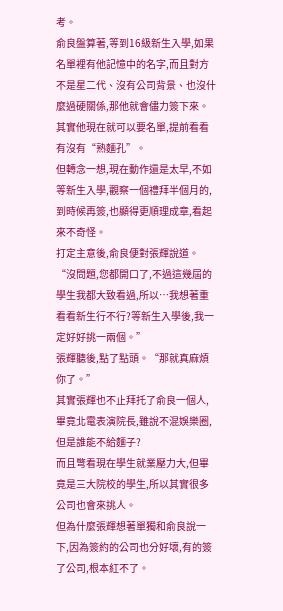考。
俞良盤算著,等到16級新生入學,如果名單裡有他記憶中的名字,而且對方不是星二代、沒有公司背景、也沒什麼過硬關係,那他就會儘力簽下來。
其實他現在就可以要名單,提前看看有沒有“熟麵孔”。
但轉念一想,現在動作還是太早,不如等新生入學,觀察一個禮拜半個月的,到時候再簽,也顯得更順理成章,看起來不奇怪。
打定主意後,俞良便對張輝說道。
“沒問題,您都開口了,不過這幾屆的學生我都大致看過,所以…我想著重看看新生行不行?等新生入學後,我一定好好挑一兩個。”
張輝聽後,點了點頭。“那就真麻煩你了。”
其實張輝也不止拜托了俞良一個人,畢竟北電表演院長,雖說不混娛樂圈,但是誰能不給麵子?
而且彆看現在學生就業壓力大,但畢竟是三大院校的學生,所以其實很多公司也會來挑人。
但為什麼張輝想著單獨和俞良說一下,因為簽約的公司也分好壞,有的簽了公司,根本紅不了。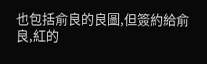也包括俞良的良圖,但簽約給俞良,紅的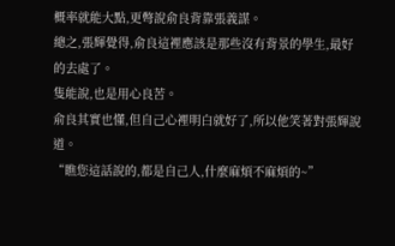概率就能大點,更彆說俞良背靠張義謀。
總之,張輝覺得,俞良這裡應該是那些沒有背景的學生,最好的去處了。
隻能說,也是用心良苦。
俞良其實也懂,但自己心裡明白就好了,所以他笑著對張輝說道。
“瞧您這話說的,都是自己人,什麼麻煩不麻煩的~”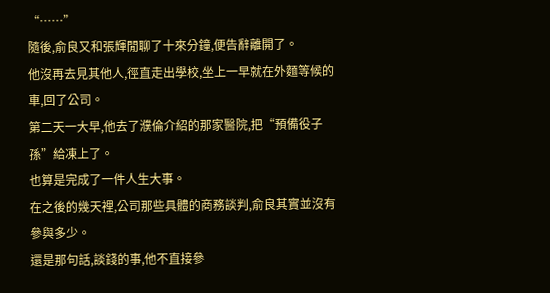“……”
隨後,俞良又和張輝閒聊了十來分鐘,便告辭離開了。
他沒再去見其他人,徑直走出學校,坐上一早就在外麵等候的車,回了公司。
第二天一大早,他去了濮倫介紹的那家醫院,把“預備役子孫”給凍上了。
也算是完成了一件人生大事。
在之後的幾天裡,公司那些具體的商務談判,俞良其實並沒有參與多少。
還是那句話,談錢的事,他不直接參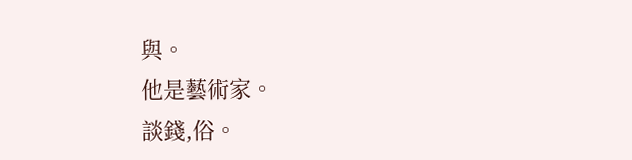與。
他是藝術家。
談錢,俗。